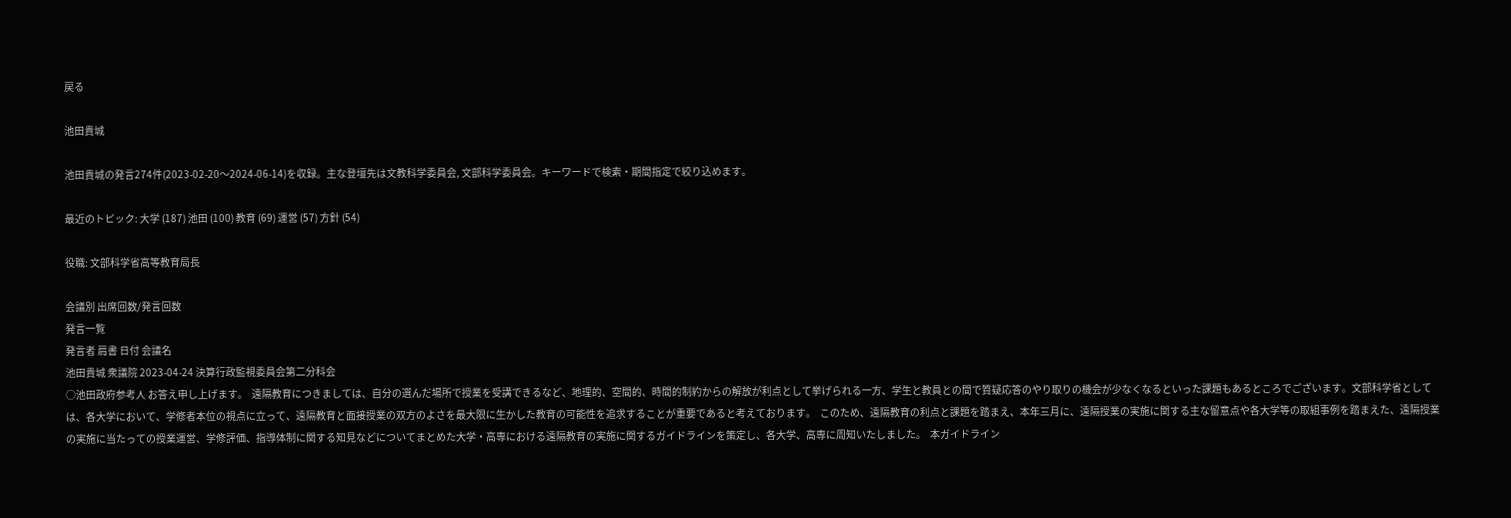戻る

池田貴城

池田貴城の発言274件(2023-02-20〜2024-06-14)を収録。主な登壇先は文教科学委員会, 文部科学委員会。キーワードで検索・期間指定で絞り込めます。

最近のトピック: 大学 (187) 池田 (100) 教育 (69) 運営 (57) 方針 (54)

役職: 文部科学省高等教育局長

会議別 出席回数/発言回数
発言一覧
発言者 肩書 日付 会議名
池田貴城 衆議院 2023-04-24 決算行政監視委員会第二分科会
○池田政府参考人 お答え申し上げます。  遠隔教育につきましては、自分の選んだ場所で授業を受講できるなど、地理的、空間的、時間的制約からの解放が利点として挙げられる一方、学生と教員との間で質疑応答のやり取りの機会が少なくなるといった課題もあるところでございます。文部科学省としては、各大学において、学修者本位の視点に立って、遠隔教育と面接授業の双方のよさを最大限に生かした教育の可能性を追求することが重要であると考えております。  このため、遠隔教育の利点と課題を踏まえ、本年三月に、遠隔授業の実施に関する主な留意点や各大学等の取組事例を踏まえた、遠隔授業の実施に当たっての授業運営、学修評価、指導体制に関する知見などについてまとめた大学・高専における遠隔教育の実施に関するガイドラインを策定し、各大学、高専に周知いたしました。  本ガイドライン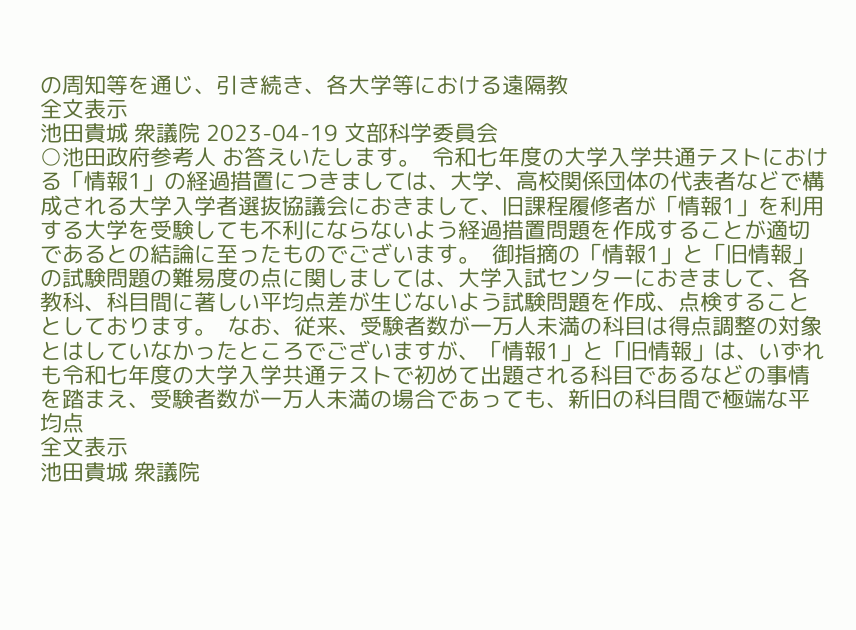の周知等を通じ、引き続き、各大学等における遠隔教
全文表示
池田貴城 衆議院 2023-04-19 文部科学委員会
○池田政府参考人 お答えいたします。  令和七年度の大学入学共通テストにおける「情報1」の経過措置につきましては、大学、高校関係団体の代表者などで構成される大学入学者選抜協議会におきまして、旧課程履修者が「情報1」を利用する大学を受験しても不利にならないよう経過措置問題を作成することが適切であるとの結論に至ったものでございます。  御指摘の「情報1」と「旧情報」の試験問題の難易度の点に関しましては、大学入試センターにおきまして、各教科、科目間に著しい平均点差が生じないよう試験問題を作成、点検することとしております。  なお、従来、受験者数が一万人未満の科目は得点調整の対象とはしていなかったところでございますが、「情報1」と「旧情報」は、いずれも令和七年度の大学入学共通テストで初めて出題される科目であるなどの事情を踏まえ、受験者数が一万人未満の場合であっても、新旧の科目間で極端な平均点
全文表示
池田貴城 衆議院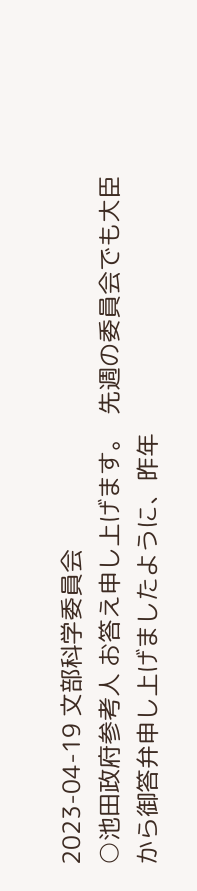2023-04-19 文部科学委員会
○池田政府参考人 お答え申し上げます。  先週の委員会でも大臣から御答弁申し上げましたように、昨年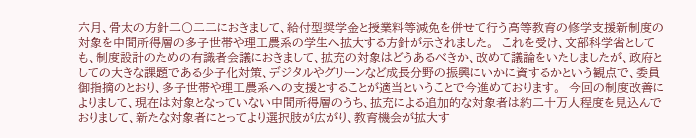六月、骨太の方針二〇二二におきまして、給付型奨学金と授業料等減免を併せて行う高等教育の修学支援新制度の対象を中間所得層の多子世帯や理工農系の学生へ拡大する方針が示されました。  これを受け、文部科学省としても、制度設計のための有識者会議におきまして、拡充の対象はどうあるべきか、改めて議論をいたしましたが、政府としての大きな課題である少子化対策、デジタルやグリーンなど成長分野の振興にいかに資するかという観点で、委員御指摘のとおり、多子世帯や理工農系への支援とすることが適当ということで今進めております。  今回の制度改善によりまして、現在は対象となっていない中間所得層のうち、拡充による追加的な対象者は約二十万人程度を見込んでおりまして、新たな対象者にとってより選択肢が広がり、教育機会が拡大す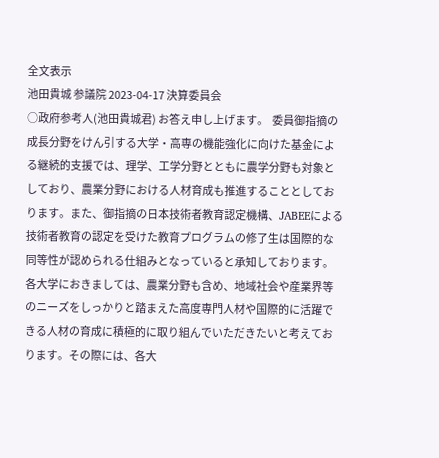全文表示
池田貴城 参議院 2023-04-17 決算委員会
○政府参考人(池田貴城君) お答え申し上げます。  委員御指摘の成長分野をけん引する大学・高専の機能強化に向けた基金による継続的支援では、理学、工学分野とともに農学分野も対象としており、農業分野における人材育成も推進することとしております。また、御指摘の日本技術者教育認定機構、JABEEによる技術者教育の認定を受けた教育プログラムの修了生は国際的な同等性が認められる仕組みとなっていると承知しております。  各大学におきましては、農業分野も含め、地域社会や産業界等のニーズをしっかりと踏まえた高度専門人材や国際的に活躍できる人材の育成に積極的に取り組んでいただきたいと考えております。その際には、各大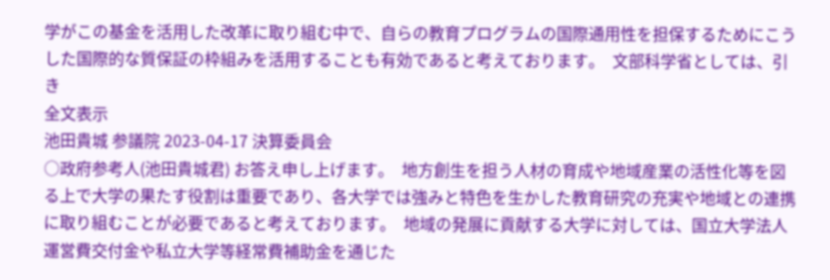学がこの基金を活用した改革に取り組む中で、自らの教育プログラムの国際通用性を担保するためにこうした国際的な質保証の枠組みを活用することも有効であると考えております。  文部科学省としては、引き
全文表示
池田貴城 参議院 2023-04-17 決算委員会
○政府参考人(池田貴城君) お答え申し上げます。  地方創生を担う人材の育成や地域産業の活性化等を図る上で大学の果たす役割は重要であり、各大学では強みと特色を生かした教育研究の充実や地域との連携に取り組むことが必要であると考えております。  地域の発展に貢献する大学に対しては、国立大学法人運営費交付金や私立大学等経常費補助金を通じた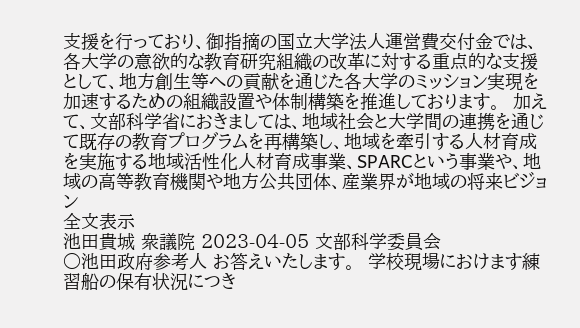支援を行っており、御指摘の国立大学法人運営費交付金では、各大学の意欲的な教育研究組織の改革に対する重点的な支援として、地方創生等への貢献を通じた各大学のミッション実現を加速するための組織設置や体制構築を推進しております。  加えて、文部科学省におきましては、地域社会と大学間の連携を通じて既存の教育プログラムを再構築し、地域を牽引する人材育成を実施する地域活性化人材育成事業、SPARCという事業や、地域の高等教育機関や地方公共団体、産業界が地域の将来ビジョン
全文表示
池田貴城 衆議院 2023-04-05 文部科学委員会
○池田政府参考人 お答えいたします。  学校現場におけます練習船の保有状況につき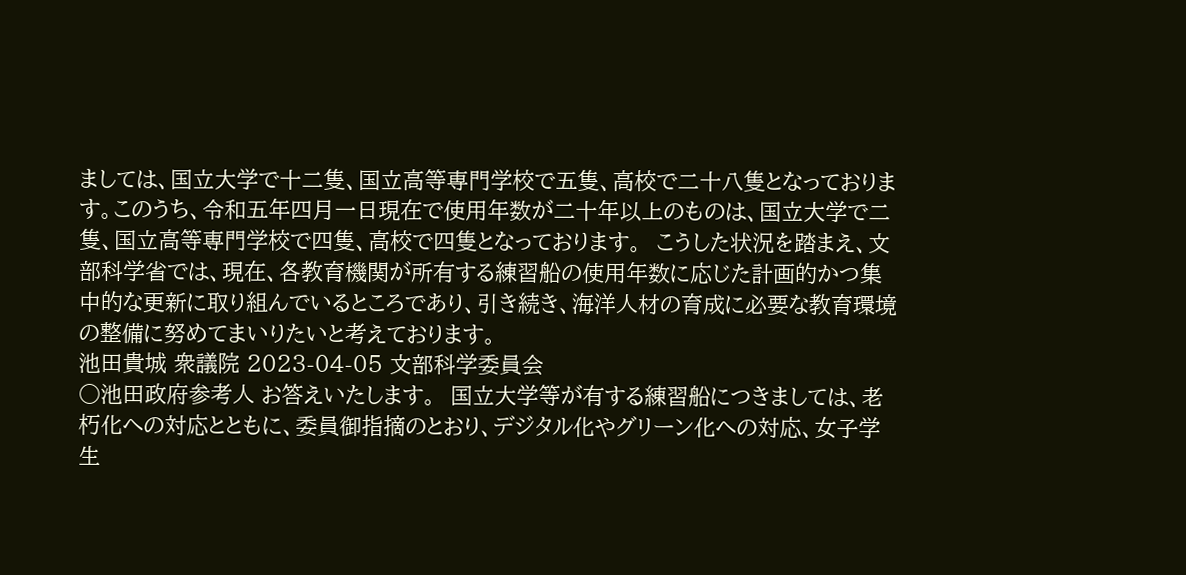ましては、国立大学で十二隻、国立高等専門学校で五隻、高校で二十八隻となっております。このうち、令和五年四月一日現在で使用年数が二十年以上のものは、国立大学で二隻、国立高等専門学校で四隻、高校で四隻となっております。  こうした状況を踏まえ、文部科学省では、現在、各教育機関が所有する練習船の使用年数に応じた計画的かつ集中的な更新に取り組んでいるところであり、引き続き、海洋人材の育成に必要な教育環境の整備に努めてまいりたいと考えております。
池田貴城 衆議院 2023-04-05 文部科学委員会
○池田政府参考人 お答えいたします。  国立大学等が有する練習船につきましては、老朽化への対応とともに、委員御指摘のとおり、デジタル化やグリーン化への対応、女子学生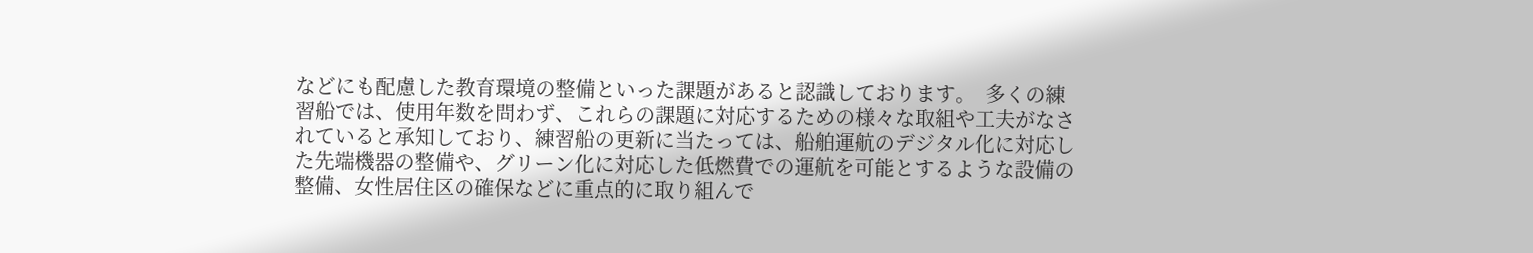などにも配慮した教育環境の整備といった課題があると認識しております。  多くの練習船では、使用年数を問わず、これらの課題に対応するための様々な取組や工夫がなされていると承知しており、練習船の更新に当たっては、船舶運航のデジタル化に対応した先端機器の整備や、グリーン化に対応した低燃費での運航を可能とするような設備の整備、女性居住区の確保などに重点的に取り組んで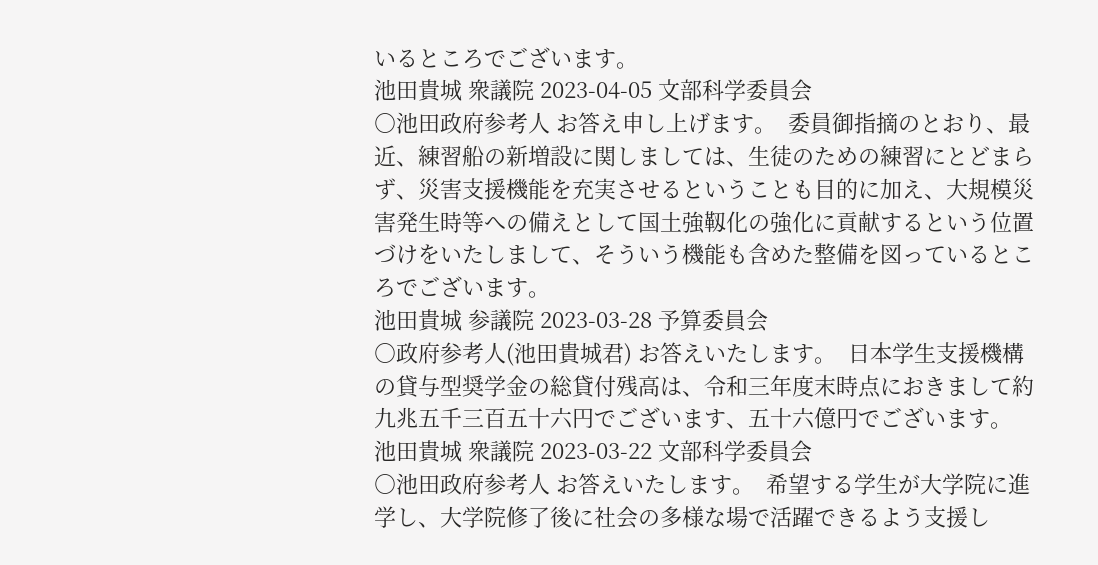いるところでございます。
池田貴城 衆議院 2023-04-05 文部科学委員会
○池田政府参考人 お答え申し上げます。  委員御指摘のとおり、最近、練習船の新増設に関しましては、生徒のための練習にとどまらず、災害支援機能を充実させるということも目的に加え、大規模災害発生時等への備えとして国土強靱化の強化に貢献するという位置づけをいたしまして、そういう機能も含めた整備を図っているところでございます。
池田貴城 参議院 2023-03-28 予算委員会
○政府参考人(池田貴城君) お答えいたします。  日本学生支援機構の貸与型奨学金の総貸付残高は、令和三年度末時点におきまして約九兆五千三百五十六円でございます、五十六億円でございます。
池田貴城 衆議院 2023-03-22 文部科学委員会
○池田政府参考人 お答えいたします。  希望する学生が大学院に進学し、大学院修了後に社会の多様な場で活躍できるよう支援し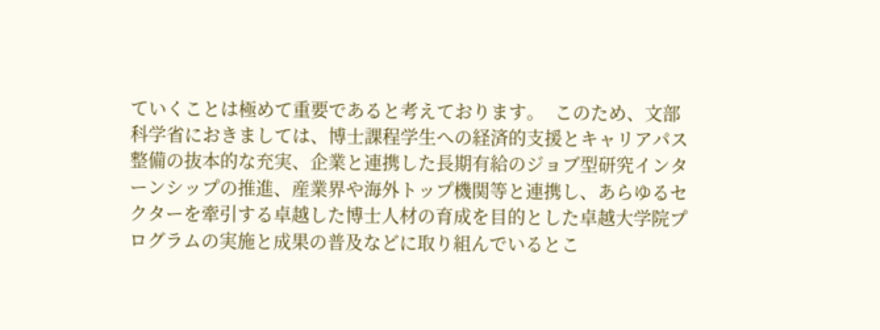ていくことは極めて重要であると考えております。  このため、文部科学省におきましては、博士課程学生への経済的支援とキャリアパス整備の抜本的な充実、企業と連携した長期有給のジョブ型研究インターンシップの推進、産業界や海外トップ機関等と連携し、あらゆるセクターを牽引する卓越した博士人材の育成を目的とした卓越大学院プログラムの実施と成果の普及などに取り組んでいるとこ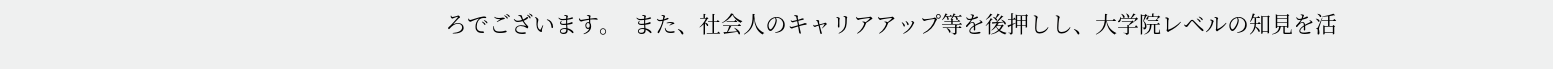ろでございます。  また、社会人のキャリアアップ等を後押しし、大学院レベルの知見を活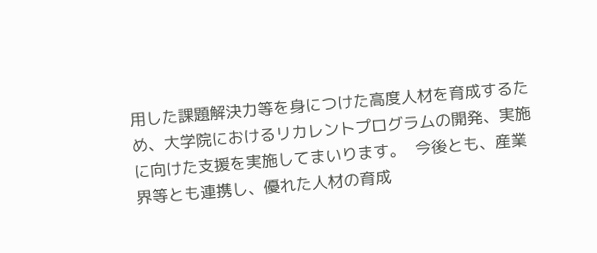用した課題解決力等を身につけた高度人材を育成するため、大学院におけるリカレントプログラムの開発、実施に向けた支援を実施してまいります。  今後とも、産業界等とも連携し、優れた人材の育成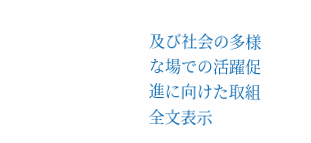及び社会の多様な場での活躍促進に向けた取組
全文表示